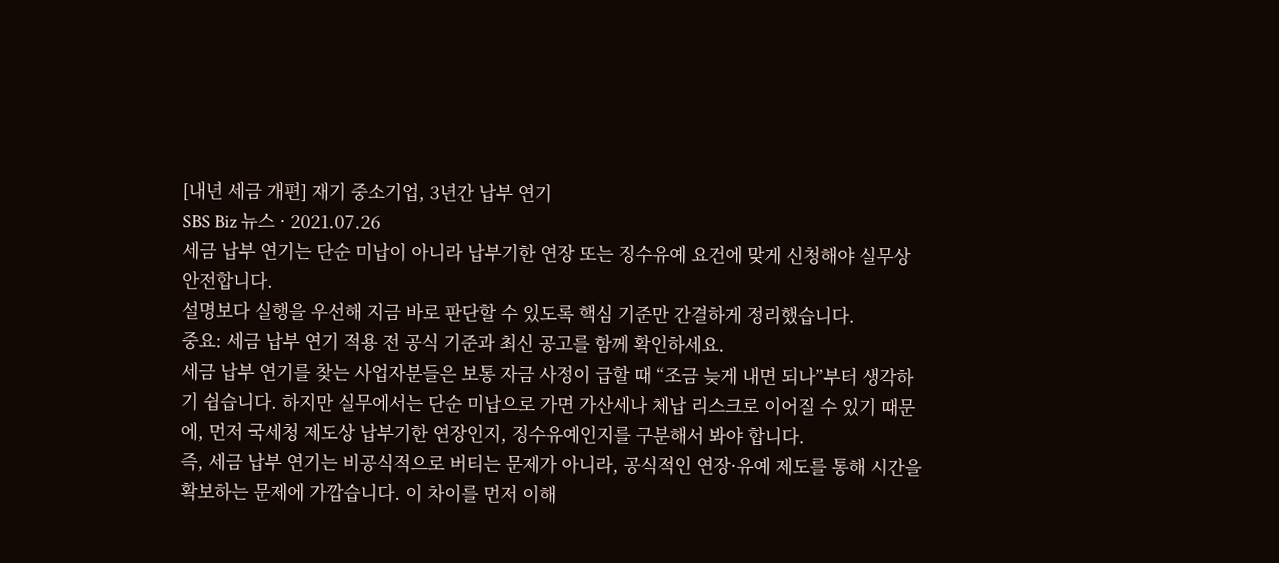[내년 세금 개편] 재기 중소기업, 3년간 납부 연기
SBS Biz 뉴스 · 2021.07.26
세금 납부 연기는 단순 미납이 아니라 납부기한 연장 또는 징수유예 요건에 맞게 신청해야 실무상 안전합니다.
설명보다 실행을 우선해 지금 바로 판단할 수 있도록 핵심 기준만 간결하게 정리했습니다.
중요: 세금 납부 연기 적용 전 공식 기준과 최신 공고를 함께 확인하세요.
세금 납부 연기를 찾는 사업자분들은 보통 자금 사정이 급할 때 “조금 늦게 내면 되나”부터 생각하기 쉽습니다. 하지만 실무에서는 단순 미납으로 가면 가산세나 체납 리스크로 이어질 수 있기 때문에, 먼저 국세청 제도상 납부기한 연장인지, 징수유예인지를 구분해서 봐야 합니다.
즉, 세금 납부 연기는 비공식적으로 버티는 문제가 아니라, 공식적인 연장·유예 제도를 통해 시간을 확보하는 문제에 가깝습니다. 이 차이를 먼저 이해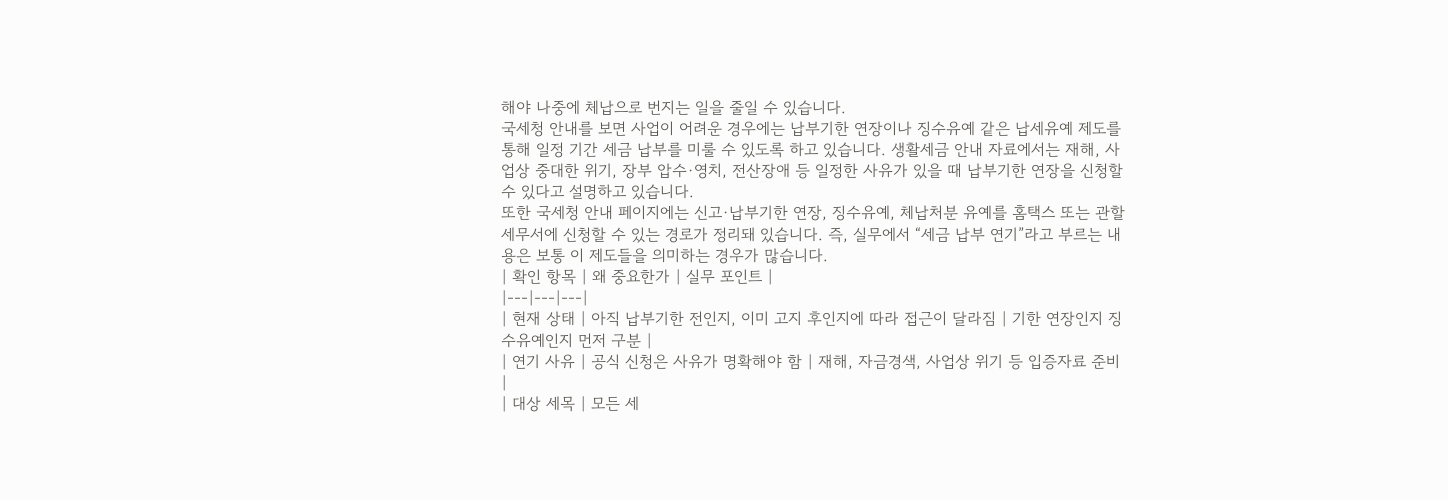해야 나중에 체납으로 번지는 일을 줄일 수 있습니다.
국세청 안내를 보면 사업이 어려운 경우에는 납부기한 연장이나 징수유예 같은 납세유예 제도를 통해 일정 기간 세금 납부를 미룰 수 있도록 하고 있습니다. 생활세금 안내 자료에서는 재해, 사업상 중대한 위기, 장부 압수·영치, 전산장애 등 일정한 사유가 있을 때 납부기한 연장을 신청할 수 있다고 설명하고 있습니다.
또한 국세청 안내 페이지에는 신고·납부기한 연장, 징수유예, 체납처분 유예를 홈택스 또는 관할 세무서에 신청할 수 있는 경로가 정리돼 있습니다. 즉, 실무에서 “세금 납부 연기”라고 부르는 내용은 보통 이 제도들을 의미하는 경우가 많습니다.
| 확인 항목 | 왜 중요한가 | 실무 포인트 |
|---|---|---|
| 현재 상태 | 아직 납부기한 전인지, 이미 고지 후인지에 따라 접근이 달라짐 | 기한 연장인지 징수유예인지 먼저 구분 |
| 연기 사유 | 공식 신청은 사유가 명확해야 함 | 재해, 자금경색, 사업상 위기 등 입증자료 준비 |
| 대상 세목 | 모든 세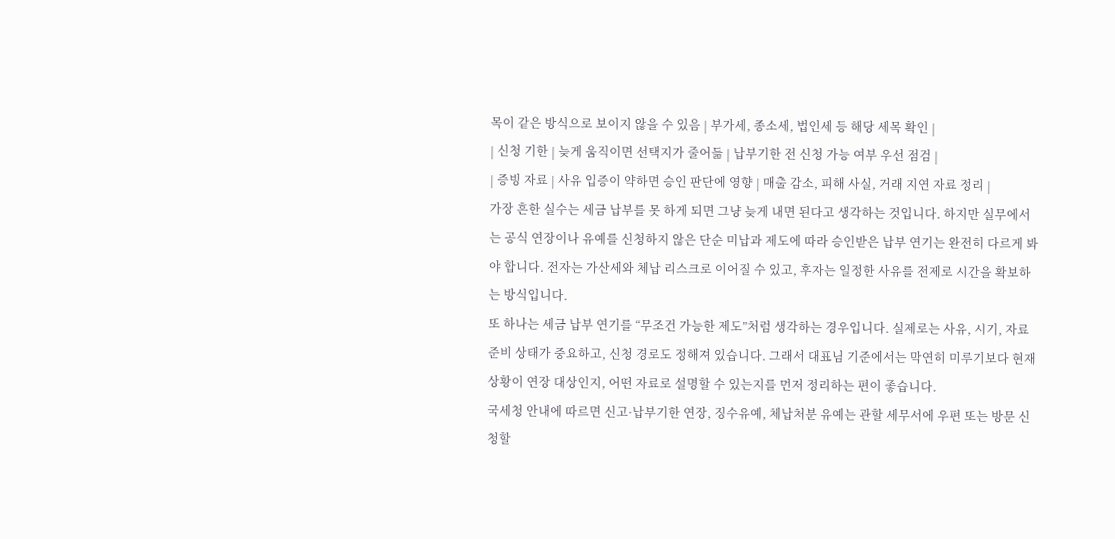목이 같은 방식으로 보이지 않을 수 있음 | 부가세, 종소세, 법인세 등 해당 세목 확인 |
| 신청 기한 | 늦게 움직이면 선택지가 줄어듦 | 납부기한 전 신청 가능 여부 우선 점검 |
| 증빙 자료 | 사유 입증이 약하면 승인 판단에 영향 | 매출 감소, 피해 사실, 거래 지연 자료 정리 |
가장 흔한 실수는 세금 납부를 못 하게 되면 그냥 늦게 내면 된다고 생각하는 것입니다. 하지만 실무에서는 공식 연장이나 유예를 신청하지 않은 단순 미납과 제도에 따라 승인받은 납부 연기는 완전히 다르게 봐야 합니다. 전자는 가산세와 체납 리스크로 이어질 수 있고, 후자는 일정한 사유를 전제로 시간을 확보하는 방식입니다.
또 하나는 세금 납부 연기를 “무조건 가능한 제도”처럼 생각하는 경우입니다. 실제로는 사유, 시기, 자료 준비 상태가 중요하고, 신청 경로도 정해져 있습니다. 그래서 대표님 기준에서는 막연히 미루기보다 현재 상황이 연장 대상인지, 어떤 자료로 설명할 수 있는지를 먼저 정리하는 편이 좋습니다.
국세청 안내에 따르면 신고·납부기한 연장, 징수유예, 체납처분 유예는 관할 세무서에 우편 또는 방문 신청할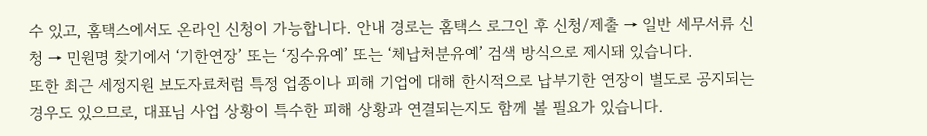수 있고, 홈택스에서도 온라인 신청이 가능합니다. 안내 경로는 홈택스 로그인 후 신청/제출 → 일반 세무서류 신청 → 민원명 찾기에서 ‘기한연장’ 또는 ‘징수유예’ 또는 ‘체납처분유예’ 검색 방식으로 제시돼 있습니다.
또한 최근 세정지원 보도자료처럼 특정 업종이나 피해 기업에 대해 한시적으로 납부기한 연장이 별도로 공지되는 경우도 있으므로, 대표님 사업 상황이 특수한 피해 상황과 연결되는지도 함께 볼 필요가 있습니다.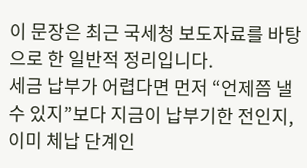이 문장은 최근 국세청 보도자료를 바탕으로 한 일반적 정리입니다.
세금 납부가 어렵다면 먼저 “언제쯤 낼 수 있지”보다 지금이 납부기한 전인지, 이미 체납 단계인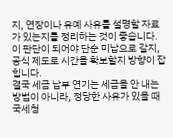지, 연장이나 유예 사유를 설명할 자료가 있는지를 정리하는 것이 좋습니다. 이 판단이 되어야 단순 미납으로 갈지, 공식 제도로 시간을 확보할지 방향이 잡힙니다.
결국 세금 납부 연기는 세금을 안 내는 방법이 아니라, 정당한 사유가 있을 때 국세청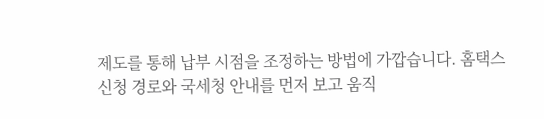제도를 통해 납부 시점을 조정하는 방법에 가깝습니다. 홈택스 신청 경로와 국세청 안내를 먼저 보고 움직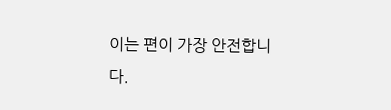이는 편이 가장 안전합니다.